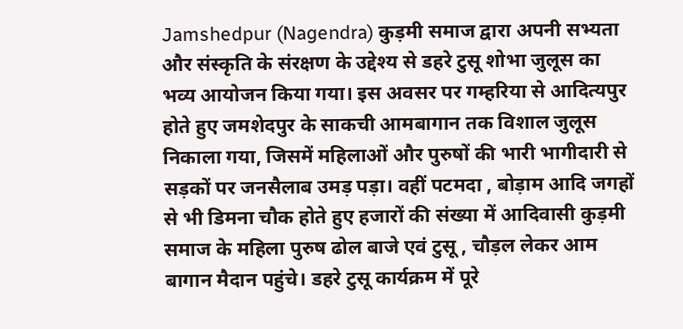Jamshedpur (Nagendra) कुड़मी समाज द्वारा अपनी सभ्यता और संस्कृति के संरक्षण के उद्देश्य से डहरे टुसू शोभा जुलूस का भव्य आयोजन किया गया। इस अवसर पर गम्हरिया से आदित्यपुर होते हुए जमशेदपुर के साकची आमबागान तक विशाल जुलूस निकाला गया, जिसमें महिलाओं और पुरुषों की भारी भागीदारी से सड़कों पर जनसैलाब उमड़ पड़ा। वहीं पटमदा , बोड़ाम आदि जगहों से भी डिमना चौक होते हुए हजारों की संख्या में आदिवासी कुड़मी समाज के महिला पुरुष ढोल बाजे एवं टुसू , चौड़ल लेकर आम बागान मैदान पहुंचे। डहरे टुसू कार्यक्रम में पूरे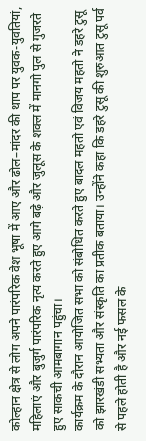कोल्हान क्षेत्र से लोग अपने पारंपरिक वेश भूषा में आए और ढोल–मांदर की थाप पर युवक-युवतियां, महिलाएं और बुजुर्ग पारंपरिक नृत्य करते हुए आगे बढ़े और जुलूस के शक्ल में मानगो पुल से गुजरते हुए साकची आमबागान पहुंचा।
कार्यक्रम के दौरान आयोजित सभा को संबोधित करते हुए बादल महतो एवं विजय महतो ने डहरे टुसू को झारखंडी सभ्यता और संस्कृति का प्रतीक बताया। उन्होंने कहा कि डहरे टुसू की शुरुआत टुसू पर्व से पहले होती है और नई फसल के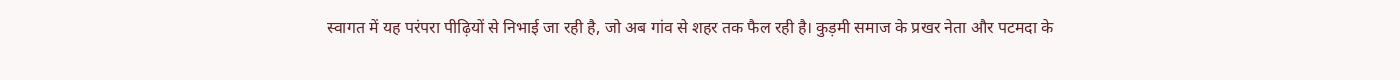स्वागत में यह परंपरा पीढ़ियों से निभाई जा रही है, जो अब गांव से शहर तक फैल रही है। कुड़मी समाज के प्रखर नेता और पटमदा के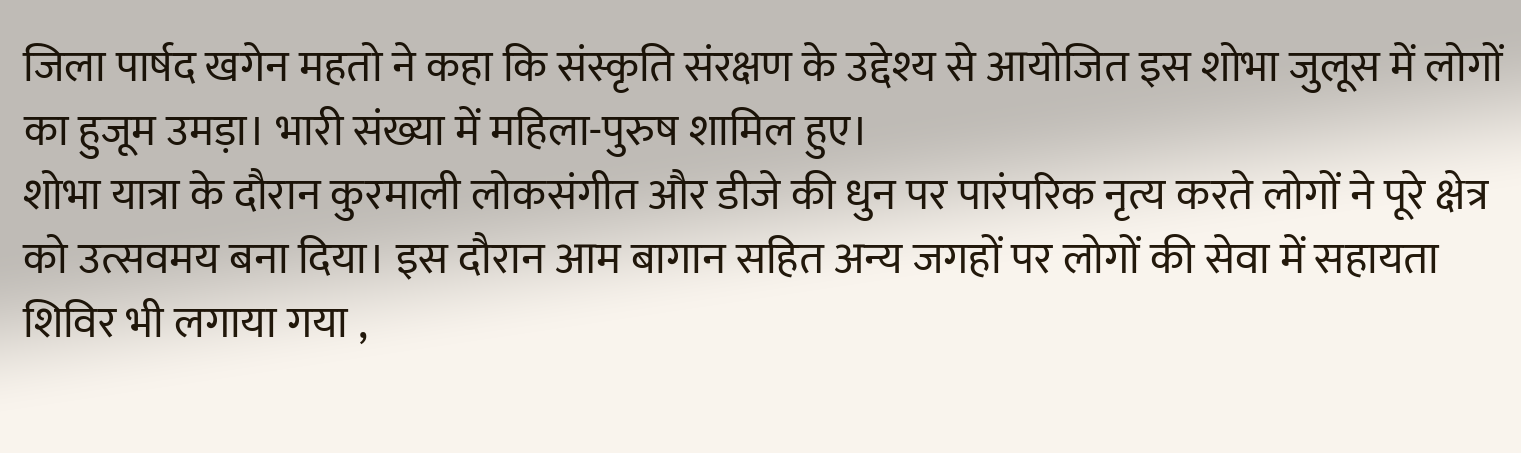जिला पार्षद खगेन महतो ने कहा कि संस्कृति संरक्षण के उद्देश्य से आयोजित इस शोभा जुलूस में लोगों का हुजूम उमड़ा। भारी संख्या में महिला-पुरुष शामिल हुए।
शोभा यात्रा के दौरान कुरमाली लोकसंगीत और डीजे की धुन पर पारंपरिक नृत्य करते लोगों ने पूरे क्षेत्र को उत्सवमय बना दिया। इस दौरान आम बागान सहित अन्य जगहों पर लोगों की सेवा में सहायता शिविर भी लगाया गया ,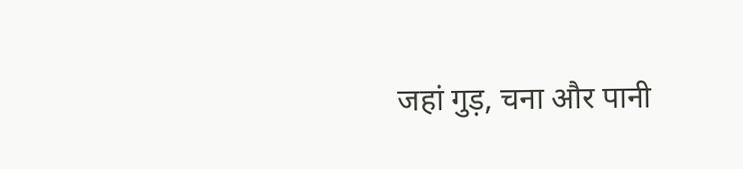जहां गुड़, चना और पानी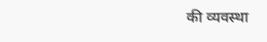की व्यवस्था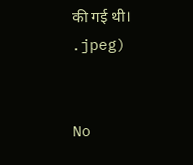की गई थी।
.jpeg)


No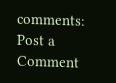comments:
Post a Comment